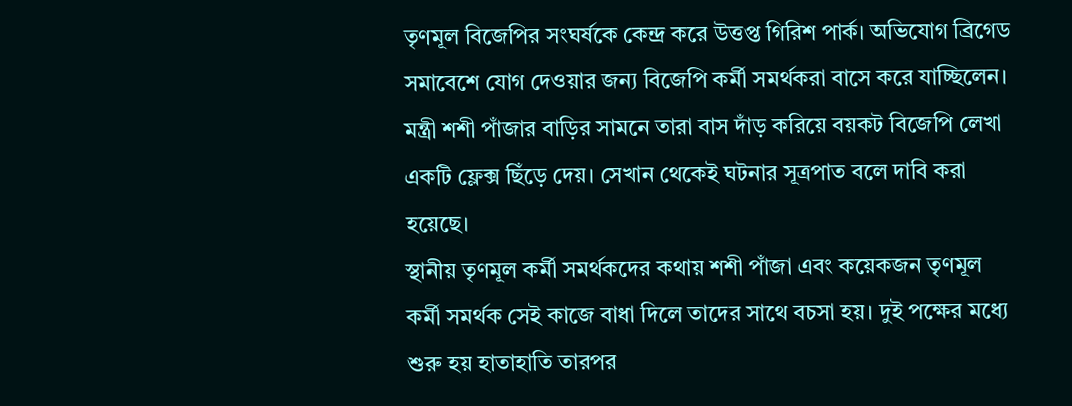তৃণমূল বিজেপির সংঘর্ষকে কেন্দ্র করে উত্তপ্ত গিরিশ পার্ক। অভিযোগ ব্রিগেড সমাবেশে যোগ দেওয়ার জন্য বিজেপি কর্মী সমর্থকরা বাসে করে যাচ্ছিলেন। মন্ত্রী শশী পাঁজার বাড়ির সামনে তারা বাস দাঁড় করিয়ে বয়কট বিজেপি লেখা একটি ফ্লেক্স ছিঁড়ে দেয়। সেখান থেকেই ঘটনার সূত্রপাত বলে দাবি করা হয়েছে।
স্থানীয় তৃণমূল কর্মী সমর্থকদের কথায় শশী পাঁজা এবং কয়েকজন তৃণমূল কর্মী সমর্থক সেই কাজে বাধা দিলে তাদের সাথে বচসা হয়। দুই পক্ষের মধ্যে শুরু হয় হাতাহাতি তারপর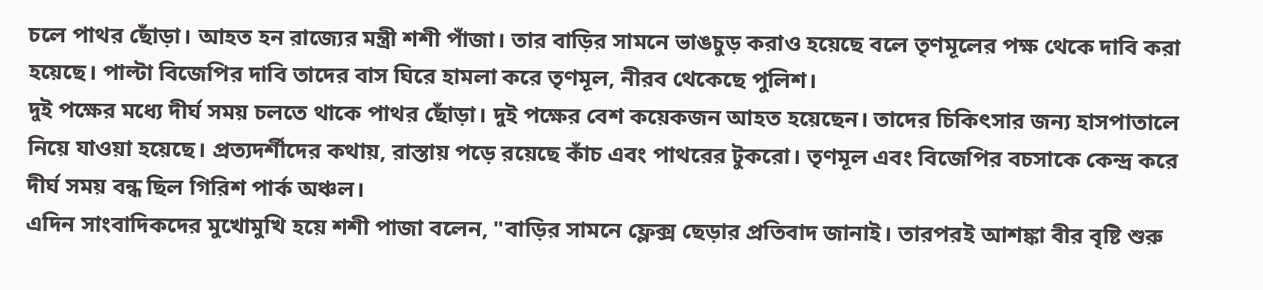চলে পাথর ছোঁড়া। আহত হন রাজ্যের মন্ত্রী শশী পাঁজা। তার বাড়ির সামনে ভাঙচুড় করাও হয়েছে বলে তৃণমূলের পক্ষ থেকে দাবি করা হয়েছে। পাল্টা বিজেপির দাবি তাদের বাস ঘিরে হামলা করে তৃণমূল, নীরব থেকেছে পুলিশ।
দুই পক্ষের মধ্যে দীর্ঘ সময় চলতে থাকে পাথর ছোঁড়া। দুই পক্ষের বেশ কয়েকজন আহত হয়েছেন। তাদের চিকিৎসার জন্য হাসপাতালে নিয়ে যাওয়া হয়েছে। প্রত্যদর্শীদের কথায়, রাস্তায় পড়ে রয়েছে কাঁচ এবং পাথরের টুকরো। তৃণমূল এবং বিজেপির বচসাকে কেন্দ্র করে দীর্ঘ সময় বন্ধ ছিল গিরিশ পার্ক অঞ্চল।
এদিন সাংবাদিকদের মুখোমুখি হয়ে শশী পাজা বলেন, "বাড়ির সামনে ফ্লেক্স ছেড়ার প্রতিবাদ জানাই। তারপরই আশঙ্কা বীর বৃষ্টি শুরু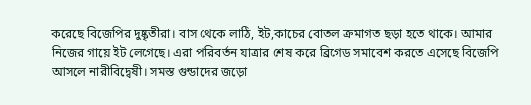করেছে বিজেপির দুষ্কৃতীরা। বাস থেকে লাঠি, ইট,কাচের বোতল ক্রমাগত ছড়া হতে থাকে। আমার নিজের গায়ে ইট লেগেছে। এরা পরিবর্তন যাত্রার শেষ করে ব্রিগেড সমাবেশ করতে এসেছে বিজেপি আসলে নারীবিদ্বেষী। সমস্ত গুন্ডাদের জড়ো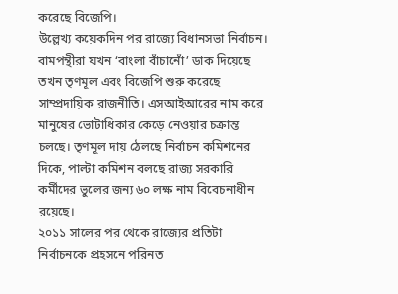করেছে বিজেপি।
উল্লেখ্য কয়েকদিন পর রাজ্যে বিধানসভা নির্বাচন। বামপন্থীরা যখন ‘বাংলা বাঁচানোঁ’ ডাক দিয়েছে তখন তৃণমূল এবং বিজেপি শুরু করেছে সাম্প্রদায়িক রাজনীতি। এসআইআরের নাম করে মানুষের ভোটাধিকার কেড়ে নেওয়ার চক্রান্ত চলছে। তৃণমূল দায় ঠেলছে নির্বাচন কমিশনের দিকে, পাল্টা কমিশন বলছে রাজ্য সরকারি কর্মীদের ভুলের জন্য ৬০ লক্ষ নাম বিবেচনাধীন রয়েছে।
২০১১ সালের পর থেকে রাজ্যের প্রতিটা নির্বাচনকে প্রহসনে পরিনত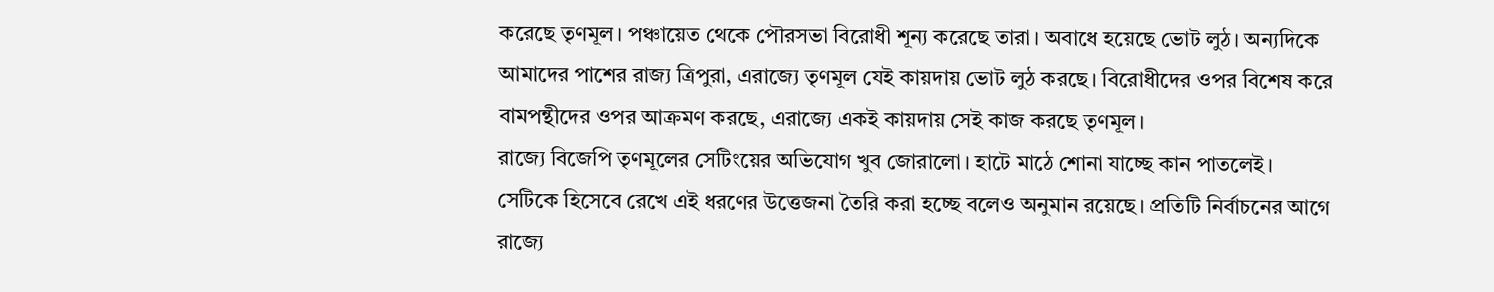করেছে তৃণমূল। পঞ্চায়েত থেকে পৌরসভা বিরোধী শূন্য করেছে তারা। অবাধে হয়েছে ভোট লুঠ। অন্যদিকে আমাদের পাশের রাজ্য ত্রিপুরা, এরাজ্যে তৃণমূল যেই কায়দায় ভোট লুঠ করছে। বিরোধীদের ওপর বিশেষ করে বামপন্থীদের ওপর আক্রমণ করছে, এরাজ্যে একই কায়দায় সেই কাজ করছে তৃণমূল।
রাজ্যে বিজেপি তৃণমূলের সেটিংয়ের অভিযোগ খুব জোরালো। হাটে মাঠে শোনা যাচ্ছে কান পাতলেই। সেটিকে হিসেবে রেখে এই ধরণের উত্তেজনা তৈরি করা হচ্ছে বলেও অনুমান রয়েছে। প্রতিটি নির্বাচনের আগে রাজ্যে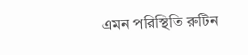এমন পরিস্থিতি রুটিন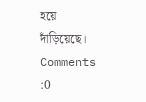হয়ে দাঁড়িয়েছে।
Comments :0